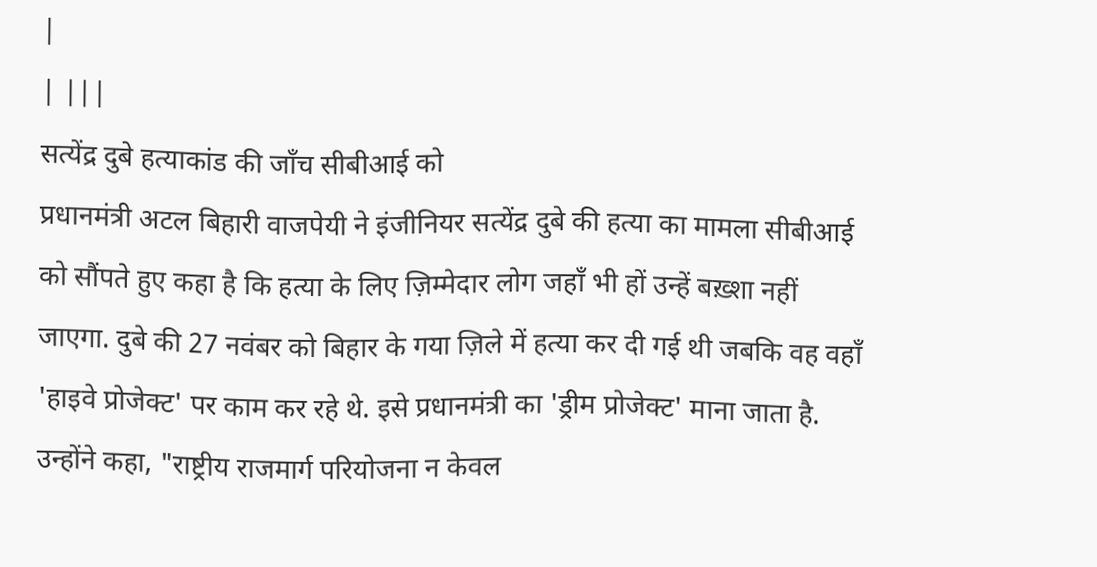|
| |||
सत्येंद्र दुबे हत्याकांड की जाँच सीबीआई को
प्रधानमंत्री अटल बिहारी वाजपेयी ने इंजीनियर सत्येंद्र दुबे की हत्या का मामला सीबीआई को सौंपते हुए कहा है कि हत्या के लिए ज़िम्मेदार लोग जहाँ भी हों उन्हें बख़्शा नहीं जाएगा. दुबे की 27 नवंबर को बिहार के गया ज़िले में हत्या कर दी गई थी जबकि वह वहाँ 'हाइवे प्रोजेक्ट' पर काम कर रहे थे. इसे प्रधानमंत्री का 'ड्रीम प्रोजेक्ट' माना जाता है. उन्होंने कहा, "राष्ट्रीय राजमार्ग परियोजना न केवल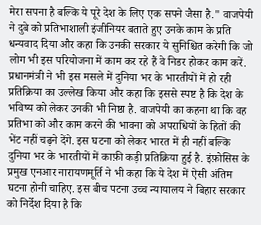मेरा सपना है बल्कि ये पूरे देश के लिए एक सपने जैसा है." वाजपेयी ने दुबे को प्रतिभाशाली इंजीनियर बताते हुए उनके काम के प्रति धन्यवाद दिया और कहा कि उनकी सरकार ये सुनिश्चित करेगी कि जो लोग भी इस परियोजना में काम कर रहे हैं वे निडर होकर काम करें. प्रधानमंत्री ने भी इस मसले में दुनिया भर के भारतीयों में हो रही प्रतिक्रिया का उल्लेख किया और कहा कि इससे स्पष्ट है कि देश के भविष्य को लेकर उनकी भी निष्ठा है. वाजपेयी का कहना था कि वह प्रतिभा को और काम करने की भावना को अपराधियों के हितों की भेंट नहीं चढ़ने देंगे. इस घटना को लेकर भारत में ही नहीं बल्कि दुनिया भर के भारतीयों में काफ़ी कड़ी प्रतिक्रिया हुई है. इंफ़ोसिस के प्रमुख एनआर नारायणमूर्ति ने भी कहा कि ये देश में ऐसी अंतिम घटना होनी चाहिए. इस बीच पटना उच्च न्यायालय ने बिहार सरकार को निर्देश दिया है कि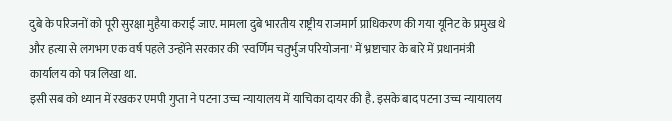दुबे के परिजनों को पूरी सुरक्षा मुहैया कराई जाए. मामला दुबे भारतीय राष्ट्रीय राजमार्ग प्राधिकरण की गया यूनिट के प्रमुख थे और हत्या से लगभग एक वर्ष पहले उन्होंने सरकार की 'स्वर्णिम चतुर्भुज परियोजना' में भ्रष्टाचार के बारे में प्रधानमंत्री कार्यालय को पत्र लिखा था.
इसी सब को ध्यान में रखकर एमपी गुप्ता ने पटना उच्च न्यायालय में याचिका दायर की है. इसके बाद पटना उच्च न्यायालय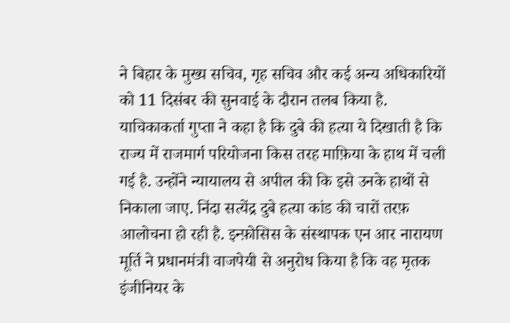ने बिहार के मुख्य सचिव, गृह सचिव और कई अन्य अधिकारियों को 11 दिसंबर की सुनवाई के दौरान तलब किया है. याचिकाकर्ता गुप्ता ने कहा है कि दुबे की हत्या ये दिखाती है कि राज्य में राजमार्ग परियोजना किस तरह माफ़िया के हाथ में चली गई है. उन्होंने न्यायालय से अपील की कि इसे उनके हाथों से निकाला जाए. निंदा सत्येंद्र दुबे हत्या कांड की चारों तरफ़ आलोचना हो रही है. इन्फ़ोसिस के संस्थापक एन आर नारायण मूर्ति ने प्रधानमंत्री वाजपेयी से अनुरोध किया है कि वह मृतक इंजीनियर के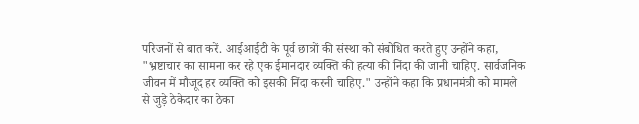परिजनों से बात करें. आईआईटी के पूर्व छात्रों की संस्था को संबोधित करते हुए उन्होंने कहा, "भ्रष्टाचार का सामना कर रहे एक ईमानदार व्यक्ति की हत्या की निंदा की जानी चाहिए. सार्वजनिक जीवन में मौजूद हर व्यक्ति को इसकी निंदा करनी चाहिए." उन्होंने कहा कि प्रधानमंत्री को मामले से जुड़े ठेकेदार का ठेका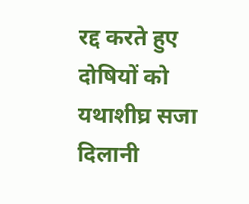रद्द करते हुए दोषियों को यथाशीघ्र सजा दिलानी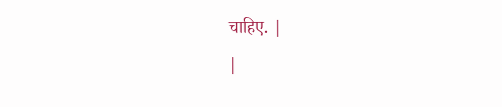चाहिए. |
|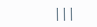|||